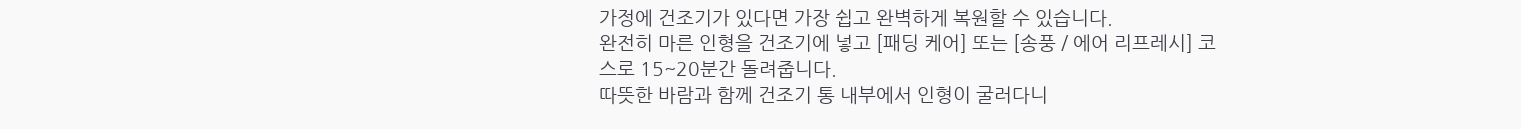가정에 건조기가 있다면 가장 쉽고 완벽하게 복원할 수 있습니다.
완전히 마른 인형을 건조기에 넣고 [패딩 케어] 또는 [송풍 / 에어 리프레시] 코스로 15~20분간 돌려줍니다.
따뜻한 바람과 함께 건조기 통 내부에서 인형이 굴러다니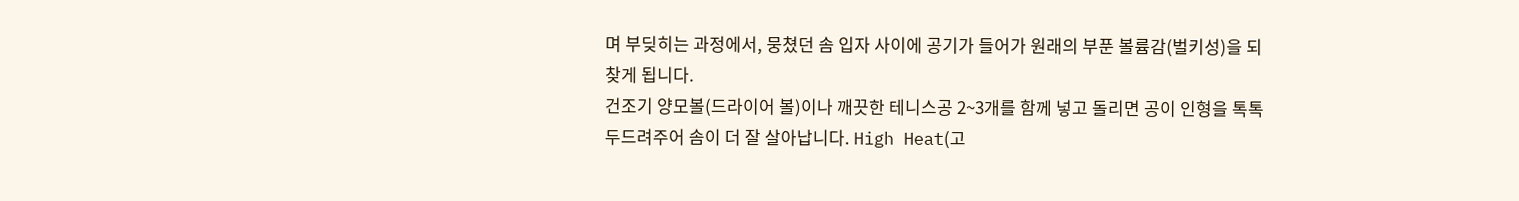며 부딪히는 과정에서, 뭉쳤던 솜 입자 사이에 공기가 들어가 원래의 부푼 볼륨감(벌키성)을 되찾게 됩니다.
건조기 양모볼(드라이어 볼)이나 깨끗한 테니스공 2~3개를 함께 넣고 돌리면 공이 인형을 톡톡 두드려주어 솜이 더 잘 살아납니다. High Heat(고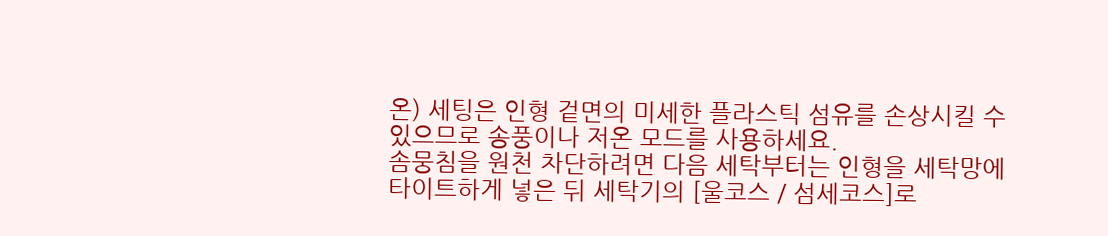온) 세팅은 인형 겉면의 미세한 플라스틱 섬유를 손상시킬 수 있으므로 송풍이나 저온 모드를 사용하세요.
솜뭉침을 원천 차단하려면 다음 세탁부터는 인형을 세탁망에 타이트하게 넣은 뒤 세탁기의 [울코스 / 섬세코스]로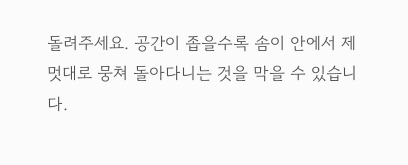돌려주세요. 공간이 좁을수록 솜이 안에서 제멋대로 뭉쳐 돌아다니는 것을 막을 수 있습니다.